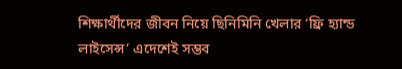শিক্ষার্থীদের জীবন নিয়ে ছিনিমিনি খেলার ‘ফ্রি হ্যান্ড লাইসেন্স’ এদেশেই সম্ভব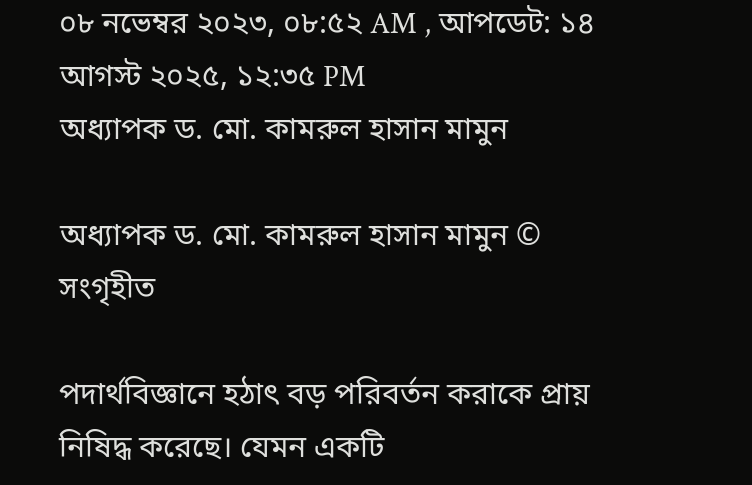০৮ নভেম্বর ২০২৩, ০৮:৫২ AM , আপডেট: ১৪ আগস্ট ২০২৫, ১২:৩৫ PM
অধ্যাপক ড. মো. কামরুল হাসান মামুন

অধ্যাপক ড. মো. কামরুল হাসান মামুন © সংগৃহীত

পদার্থবিজ্ঞানে হঠাৎ বড় পরিবর্তন করাকে প্রায় নিষিদ্ধ করেছে। যেমন একটি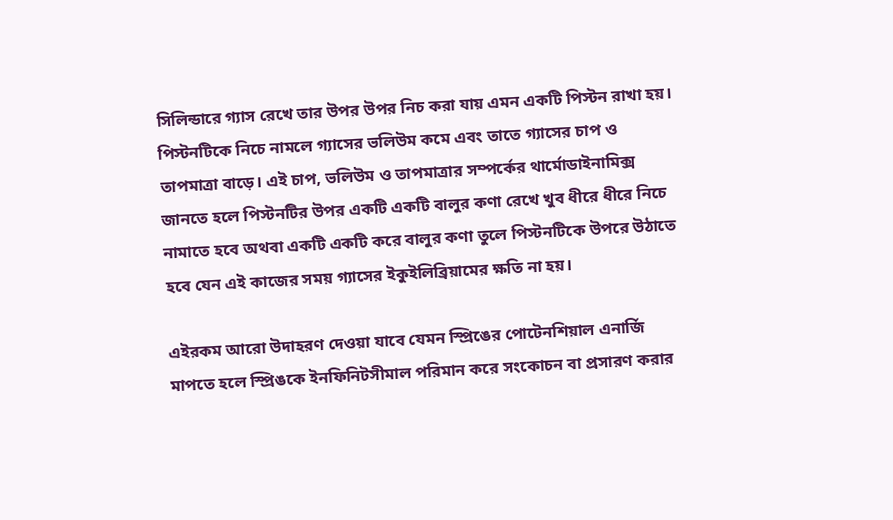সিলিন্ডারে গ্যাস রেখে তার উপর উপর নিচ করা যায় এমন একটি পিস্টন রাখা হয়। পিস্টনটিকে নিচে নামলে গ্যাসের ভলিউম কমে এবং তাতে গ্যাসের চাপ ও তাপমাত্রা বাড়ে। এই চাপ, ভলিউম ও তাপমাত্রার সম্পর্কের থার্মোডাইনামিক্স জানতে হলে পিস্টনটির উপর একটি একটি বালুর কণা রেখে খুব ধীরে ধীরে নিচে নামাতে হবে অথবা একটি একটি করে বালুর কণা তুলে পিস্টনটিকে উপরে উঠাতে হবে যেন এই কাজের সময় গ্যাসের ইকুইলিব্রিয়ামের ক্ষতি না হয়।

এইরকম আরো উদাহরণ দেওয়া যাবে যেমন স্প্রিঙের পোটেনশিয়াল এনার্জি মাপতে হলে স্প্রিঙকে ইনফিনিটসীমাল পরিমান করে সংকোচন বা প্রসারণ করার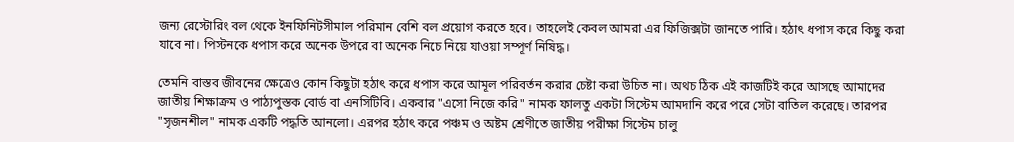জন্য রেস্টোরিং বল থেকে ইনফিনিটসীমাল পরিমান বেশি বল প্রয়োগ করতে হবে। তাহলেই কেবল আমরা এর ফিজিক্সটা জানতে পারি। হঠাৎ ধপাস করে কিছু করা যাবে না। পিস্টনকে ধপাস করে অনেক উপরে বা অনেক নিচে নিয়ে যাওয়া সম্পূর্ণ নিষিদ্ধ।

তেমনি বাস্তব জীবনের ক্ষেত্রেও কোন কিছুটা হঠাৎ করে ধপাস করে আমূল পরিবর্তন করার চেষ্টা করা উচিত না। অথচ ঠিক এই কাজটিই করে আসছে আমাদের জাতীয় শিক্ষাক্রম ও পাঠ্যপুস্তক বোর্ড বা এনসিটিবি। একবার "এসো নিজে করি" নামক ফালতু একটা সিস্টেম আমদানি করে পরে সেটা বাতিল করেছে। তারপর "সৃজনশীল" নামক একটি পদ্ধতি আনলো। এরপর হঠাৎ করে পঞ্চম ও অষ্টম শ্রেণীতে জাতীয় পরীক্ষা সিস্টেম চালু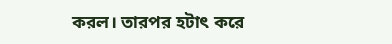করল। তারপর হটাৎ করে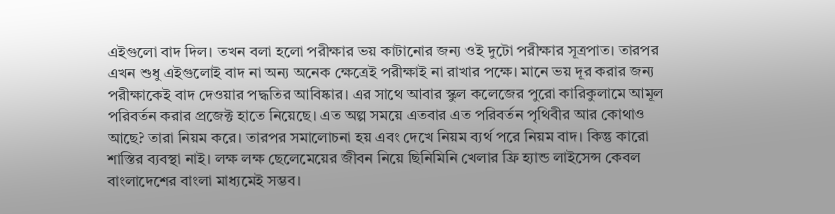এইগুলো বাদ দিল। তখন বলা হলো পরীক্ষার ভয় কাটানোর জন্য ওই দুটো পরীক্ষার সূত্রপাত। তারপর এখন শুধু এইগুলোই বাদ না অন্য অনেক ক্ষেত্রেই পরীক্ষাই না রাখার পক্ষে। মানে ভয় দূর করার জন্য পরীক্ষাকেই বাদ দেওয়ার পদ্ধতির আবিষ্কার। এর সাথে আবার স্কুল কলেজের পুরো কারিকুলামে আমূল পরিবর্তন করার প্রজেক্ট হাতে নিয়েছে। এত অল্প সময়ে এতবার এত পরিবর্তন পৃথিবীর আর কোথাও আছে? তারা নিয়ম করে। তারপর সমালোচনা হয় এবং দেখে নিয়ম ব্যর্থ পরে নিয়ম বাদ। কিন্তু কারো শাস্তির ব্যবস্থা নাই। লক্ষ লক্ষ ছেলেমেয়ের জীবন নিয়ে ছিনিমিনি খেলার ফ্রি হ্যান্ড লাইসেন্স কেবল বাংলাদেশের বাংলা মাধ্যমেই সম্ভব।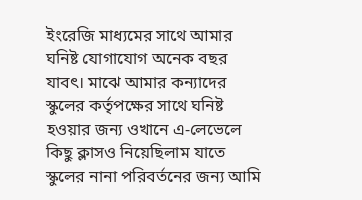ইংরেজি মাধ্যমের সাথে আমার ঘনিষ্ট যোগাযোগ অনেক বছর যাবৎ। মাঝে আমার কন্যাদের স্কুলের কর্তৃপক্ষের সাথে ঘনিষ্ট হওয়ার জন্য ওখানে এ-লেভেলে কিছু ক্লাসও নিয়েছিলাম যাতে স্কুলের নানা পরিবর্তনের জন্য আমি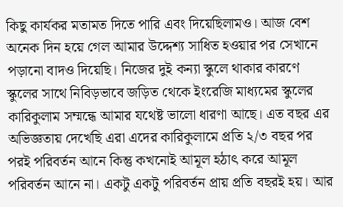কিছু কার্যকর মতামত দিতে পারি এবং দিয়েছিলামও। আজ বেশ অনেক দিন হয়ে গেল আমার উদ্দেশ্য সাধিত হওয়ার পর সেখানে পড়ানো বাদও দিয়েছি। নিজের দুই কন্যা স্কুলে থাকার কারণে স্কুলের সাথে নিবিড়ভাবে জড়িত থেকে ইংরেজি মাধ্যমের স্কুলের কারিকুলাম সম্মন্ধে আমার যথেষ্ট ভালো ধারণা আছে। এত বছর এর অভিজ্ঞতায় দেখেছি এরা এদের কারিকুলামে প্রতি ২/৩ বছর পর পরই পরিবর্তন আনে কিন্তু কখনোই আমূল হঠাৎ করে আমূল পরিবর্তন আনে না। একটু একটু পরিবর্তন প্রায় প্রতি বছরই হয়। আর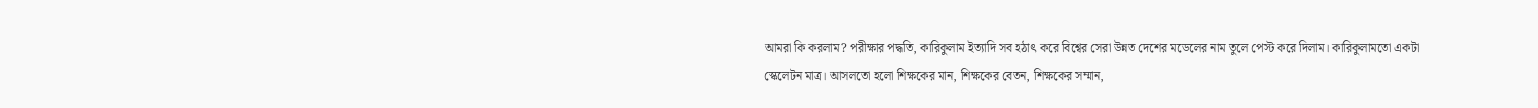আমরা কি করলাম? পরীক্ষার পদ্ধতি, কারিকুলাম ইত্যাদি সব হঠাৎ করে বিশ্বের সেরা উন্নত দেশের মডেলের নাম তুলে পেস্ট করে দিলাম। কারিকুলামতো একটা স্কেলেটন মাত্র। আসলতো হলো শিক্ষকের মান, শিক্ষকের বেতন, শিক্ষকের সম্মান,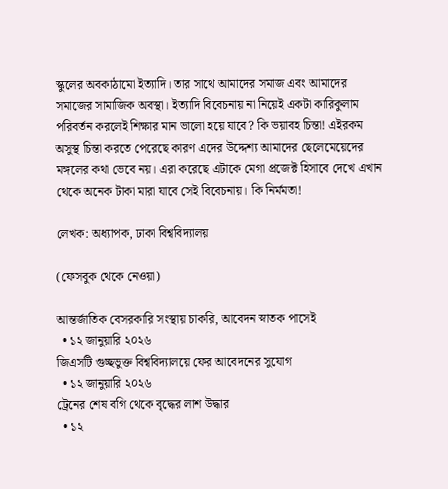স্কুলের অবকাঠামো ইত্যাদি। তার সাথে আমাদের সমাজ এবং আমাদের সমাজের সামাজিক অবস্থা। ইত্যাদি বিবেচনায় না নিয়েই একটা কারিকুলাম পরিবর্তন করলেই শিক্ষার মান ভালো হয়ে যাবে? কি ভয়াবহ চিন্তা! এইরকম অসুস্থ চিন্তা করতে পেরেছে কারণ এদের উদ্দেশ্য আমাদের ছেলেমেয়েদের মঙ্গলের কথা ভেবে নয়। এরা করেছে এটাকে মেগা প্রজেক্ট হিসাবে দেখে এখান থেকে অনেক টাকা মারা যাবে সেই বিবেচনায়। কি নির্মমতা!

লেখক: অধ্যাপক, ঢাকা বিশ্ববিদ্যালয়

(ফেসবুক থেকে নেওয়া)

আন্তর্জাতিক বেসরকারি সংস্থায় চাকরি, আবেদন স্নাতক পাসেই
  • ১২ জানুয়ারি ২০২৬
জিএসটি গুচ্ছভুক্ত বিশ্ববিদ্যালয়ে ফের আবেদনের সুযোগ
  • ১২ জানুয়ারি ২০২৬
ট্রেনের শেষ বগি থেকে বৃদ্ধের লাশ উদ্ধার
  • ১২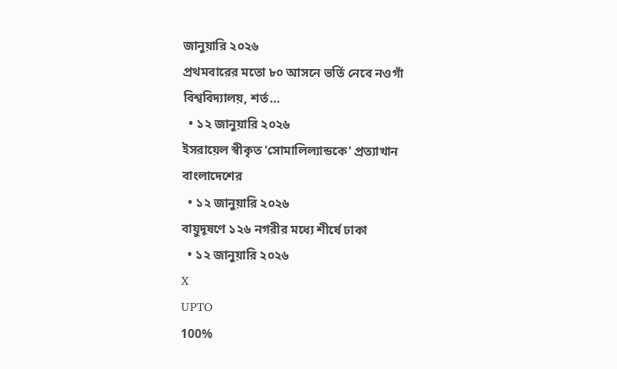জানুয়ারি ২০২৬
প্রথমবারের মতো ৮০ আসনে ভর্তি নেবে নওগাঁ বিশ্ববিদ্যালয়, শর্ত…
  • ১২ জানুয়ারি ২০২৬
ইসরায়েল স্বীকৃত 'সোমালিল্যান্ডকে' প্রত্যাখান বাংলাদেশের
  • ১২ জানুয়ারি ২০২৬
বায়ুদূষণে ১২৬ নগরীর মধ্যে শীর্ষে ঢাকা
  • ১২ জানুয়ারি ২০২৬
X
UPTO
100%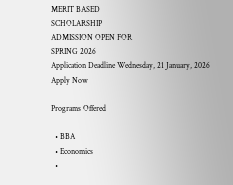MERIT BASED
SCHOLARSHIP
ADMISSION OPEN FOR
SPRING 2026
Application Deadline Wednesday, 21 January, 2026
Apply Now

Programs Offered

  • BBA
  • Economics
  •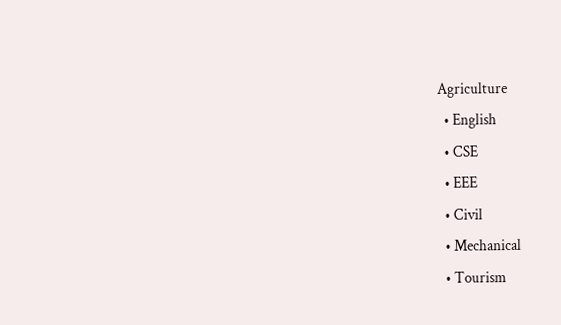Agriculture
  • English
  • CSE
  • EEE
  • Civil
  • Mechanical
  • Tourism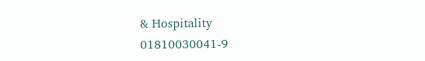& Hospitality
01810030041-9